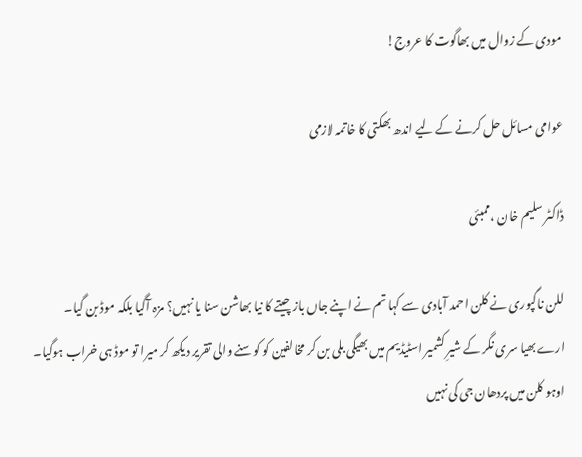مودی کے زوال میں بھاگوت کا عروج!

عوامی مسائل حل کرنے کے لیے اندھ بھکتی کا خاتمہ لازمی

ڈاکٹر سلیم خان ،ممبئی

للن ناگپوری نے کلن احمد آبادی سے کہا تم نے اپنے جاں باز چیتے کا نیا بھاشن سنا یا نہیں؟ مزہ آگیا بلکہ موڈ بن گیا۔
ارے بھیا سری نگر کے شیرِ کشمیر اسٹیڈیم میں بھیگی بلی بن کر مخالفین کو کوسنے والی تقریر دیکھ کر میرا تو موڈ ہی خراب ہوگیا۔
اوہو کلن میں پردھان جی کی نہیں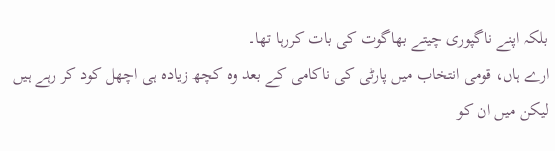بلکہ اپنے ناگپوری چیتے بھاگوت کی بات کررہا تھا۔
ارے ہاں، قومی انتخاب میں پارٹی کی ناکامی کے بعد وہ کچھ زیادہ ہی اچھل کود کر رہے ہیں لیکن میں ان کو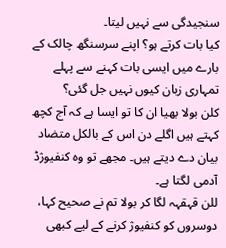سنجیدگی سے نہیں لیتا۔
کیا بات کرتے ہو؟ اپنے سرسنگھ چالک کے بارے میں ایسی بات کہنے سے پہلے تمہاری زبان کیوں نہیں جل گئی؟
کلن بولا بھیا ان کا تو ایسا ہے کہ آج کچھ کہتے ہیں اگلے دن اس کے بالکل متضاد بیان دے دیتے ہیں۔ مجھے تو وہ کنفیوژڈ آدمی لگتا ہے۔
للن قہقہہ لگا کر بولا تم نے صحیح کہا، دوسروں کو کنفیوژ کرنے کے لیے کبھی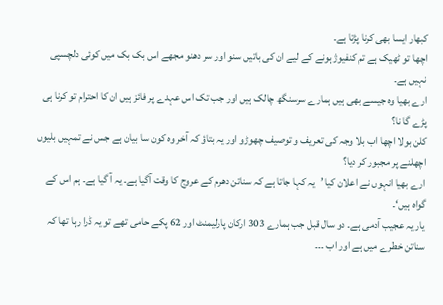کبھار ایسا بھی کرنا پڑتا ہے۔
اچھا تو ٹھیک ہے تم کنفیوژ ہونے کے لیے ان کی باتیں سنو اور سر دھنو مجھے اس بک بک میں کوئی دلچسپی نہیں ہے۔
ارے بھیا وہ جیسے بھی ہیں ہمارے سرسنگھ چالک ہیں اور جب تک اس عہدے پر فائز ہیں ان کا احترام تو کرنا ہی پڑے گا نا؟
کلن بولا اچھا اب بلا وجہ کی تعریف و توصیف چھوڑو اور یہ بتاؤ کہ آخر وہ کون سا بیان ہے جس نے تمہیں بلیوں اچھلنے پر مجبور کر دیا؟
ارے بھیا انہوں نے اعلان کیا ’یہ کہا جاتا ہے کہ سناتن دھرم کے عروج کا وقت آگیا ہے۔ یہ آ گیا ہے۔ ہم اس کے گواہ ہیں‘۔
یار یہ عجیب آدمی ہے۔ دو سال قبل جب ہمارے 303 ارکان پارلیمنٹ اور 62 پکے حامی تھے تو یہ ڈرا رہا تھا کہ سناتن خطرے میں ہے اور اب ۔۔۔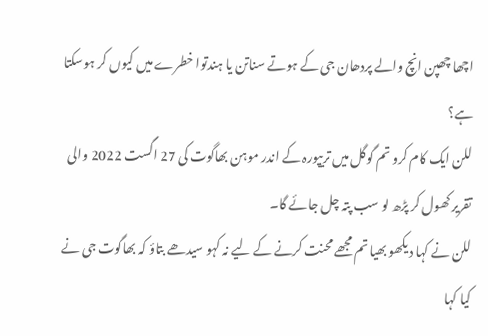اچھا چھپن انچ والے پردھان جی کے ہوتے سناتن یا ہندتوا خطرے میں کیوں کر ہوسکتا ہے؟
للن ایک کام کرو تم گوگل میں تریپورہ کے اندر موہن بھاگوت کی 27 اگست 2022 والی تقریر کھول کر پڑھ لو سب پتہ چل جائے گا۔
للن نے کہا دیکھو بھیا تم مجھے محنت کرنے کے لیے نہ کہو سیدھے بتاؤ کہ بھاگوت جی نے کیا کہا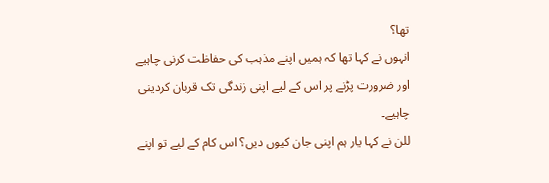تھا؟
انہوں نے کہا تھا کہ ہمیں اپنے مذہب کی حفاظت کرنی چاہیے اور ضرورت پڑنے پر اس کے لیے اپنی زندگی تک قربان کردینی چاہیے۔
للن نے کہا یار ہم اپنی جان کیوں دیں؟ اس کام کے لیے تو اپنے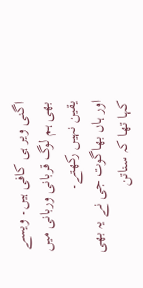اگنی ویر ہی کافی ہیں۔ ویسے بھی ہم لوگ قربانی وربانی میں یقین نہیں رکھتے۔
اور ہاں بھاگوت جی نے یہ بھی کہا تھا کہ سناتن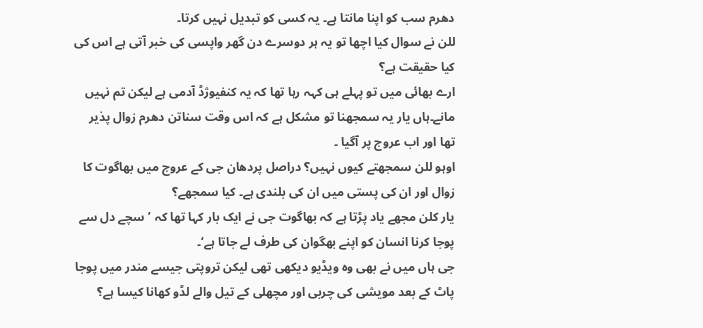دھرم سب کو اپنا مانتا ہے۔ یہ کسی کو تبدیل نہیں کرتا۔
للن نے سوال کیا اچھا تو یہ ہر دوسرے دن گھر واپسی کی خبر آتی ہے اس کی کیا حقیقت ہے؟
ارے بھائی میں تو پہلے ہی کہہ رہا تھا کہ یہ کنفیوژڈ آدمی ہے لیکن تم نہیں مانے۔ہاں یار یہ سمجھنا تو مشکل ہے کہ اس وقت سناتن دھرم زوال پذیر تھا اور اب عروج پر آگیا ۔
اوہو للن سمجھتے کیوں نہیں؟ دراصل پردھان جی کے عروج میں بھاگوت کا زوال اور ان کی پستی میں ان کی بلندی ہے۔ کیا سمجھے؟
یار کلن مجھے یاد پڑتا ہے کہ بھاگوت جی نے ایک بار کہا تھا کہ ’سچے دل سے پوجا کرنا انسان کو اپنے بھگوان کی طرف لے جاتا ہے‘۔
جی ہاں میں نے بھی وہ ویڈیو دیکھی تھی لیکن تروپتی جیسے مندر میں پوجا پاٹ کے بعد مویشی کی چربی اور مچھلی کے تیل والے لڈو کھانا کیسا ہے؟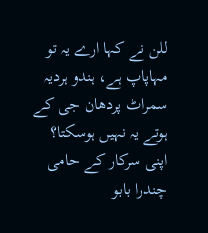للن نے کہا ارے یہ تو مہاپاپ ہے، ہندو ہردیہ سمراٹ پردھان جی کے ہوتے یہ نہیں ہوسکتا؟
اپنی سرکار کے حامی چندرا بابو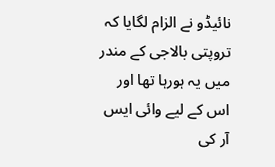نائیڈو نے الزام لگایا کہ تروپتی بالاجی کے مندر میں یہ ہورہا تھا اور اس کے لیے وائی ایس آر کی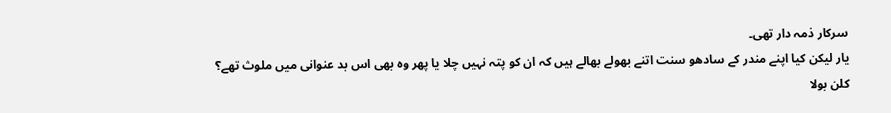سرکار ذمہ دار تھی۔
یار لیکن کیا اپنے مندر کے سادھو سنت اتنے بھولے بھالے ہیں کہ ان کو پتہ نہیں چلا یا پھر وہ بھی اس بد عنوانی میں ملوث تھے؟
کلن بولا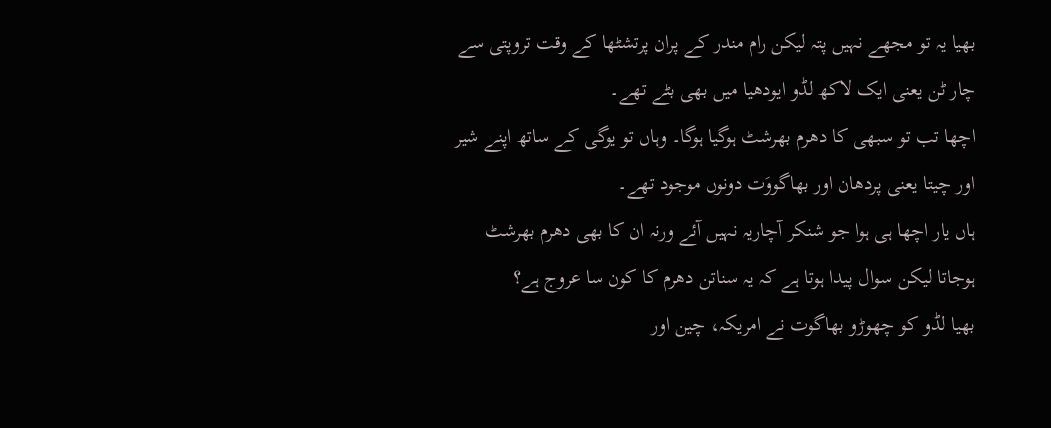بھیا یہ تو مجھے نہیں پتہ لیکن رام مندر کے پران پرتشٹھا کے وقت تروپتی سے چار ٹن یعنی ایک لاکھ لڈو ایودھیا میں بھی بٹے تھے۔
اچھا تب تو سبھی کا دھرم بھرشٹ ہوگیا ہوگا۔ وہاں تو یوگی کے ساتھ اپنے شیر اور چیتا یعنی پردھان اور بھاگووَت دونوں موجود تھے۔
ہاں یار اچھا ہی ہوا جو شنکر آچاریہ نہیں آئے ورنہ ان کا بھی دھرم بھرشٹ ہوجاتا لیکن سوال پیدا ہوتا ہے کہ یہ سناتن دھرم کا کون سا عروج ہے؟
بھیا لڈو کو چھوڑو بھاگوت نے امریکہ، چین اور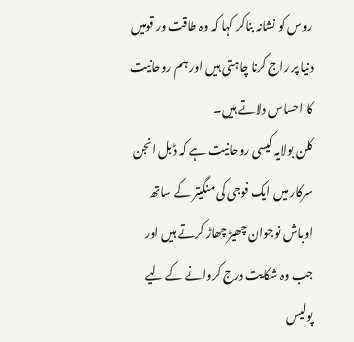روس کو نشانہ بناکر کہا کہ وہ طاقت ور قومیں دنیا پر راج کرنا چاہتی ہیں اور ہم روحانیت کا احساس دلاتے ہیں۔
کلن بولایہ کیسی روحانیت ہے کہ ڈبل انجن سرکار میں ایک فوجی کی منگیتر کے ساتھ اوباش نوجوان چھیڑ چھاڑ کرتے ہیں اور جب وہ شکایت درج کروانے کے لیے پولیس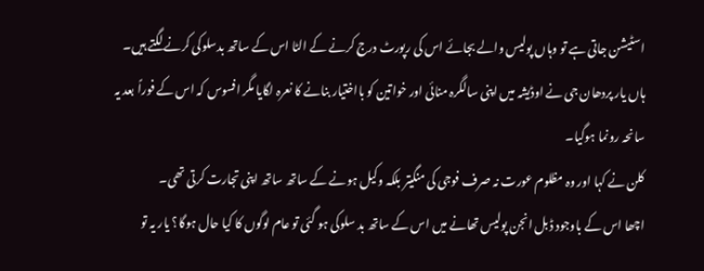اسٹیشن جاتی ہے تو وہاں پولیس والے بجائے اس کی رپورٹ درج کرنے کے الٹا اس کے ساتھ بدسلوکی کرنے لگتے ہیں۔
ہاں یار پردھان جی نے اوڈیشہ میں اپنی سالگرہ منائی اور خواتین کو بااختیار بنانے کا نعرہ لگایا مگر افسوس کہ اس کے فوراً بعد یہ سانحہ رونما ہوگیا۔
کلن نے کہا اور وہ مظلوم عورت نہ صرف فوجی کی منگیتر بلکہ وکیل ہونے کے ساتھ ساتھ اپنی تجارت کرتی تھی۔
اچھا اس کے باوجود ڈبل انجن پولیس تھانے میں اس کے ساتھ بد سلوکی ہو گئی تو عام لوگوں کا کیا حال ہوگا؟ یار یہ تو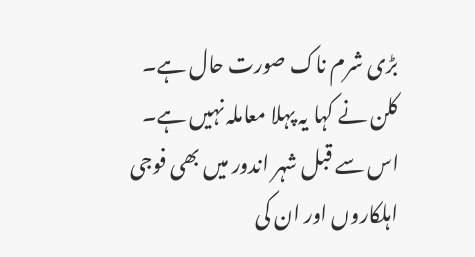بڑی شرم ناک صورت حال ہے۔
کلن نے کہا یہ پہلا معاملہ نہیں ہے۔ اس سے قبل شہر اندور میں بھی فوجی اہلکاروں اور ان کی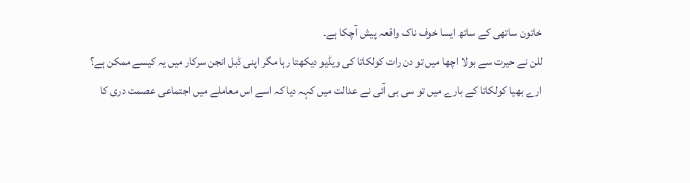خاتون ساتھی کے ساتھ ایسا خوف ناک واقعہ پیش آچکا ہے۔
للن نے حیرت سے بولا اچھا میں تو دن رات کولکاتا کی ویڈیو دیکھتا رہا مگر اپنی ڈبل انجن سرکار میں یہ کیسے ممکن ہے؟
ارے بھیا کولکاتا کے بارے میں تو سی بی آئی نے عدالت میں کہہ دیا کہ اسے اس معاملے میں اجتماعی عصمت دری کا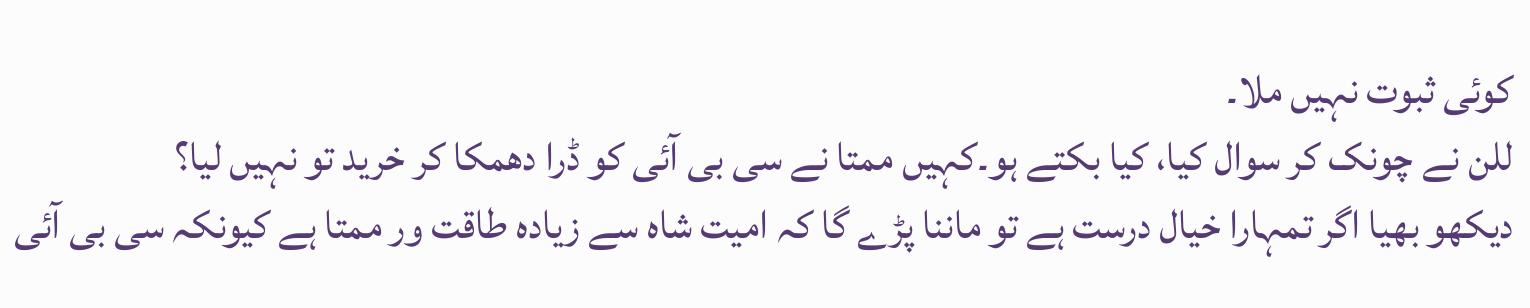کوئی ثبوت نہیں ملا۔
للن نے چونک کر سوال کیا، کیا بکتے ہو۔کہیں ممتا نے سی بی آئی کو ڈرا دھمکا کر خرید تو نہیں لیا؟
دیکھو بھیا اگر تمہارا خیال درست ہے تو ماننا پڑے گا کہ امیت شاہ سے زیادہ طاقت ور ممتا ہے کیونکہ سی بی آئی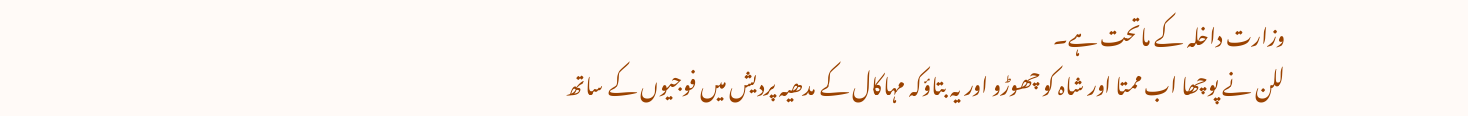وزارت داخلہ کے ماتحت ہے۔
للن نے پوچھا اب ممتا اور شاہ کو چھوڑو اور یہ بتاؤکہ مہاکال کے مدھیہ پردیش میں فوجیوں کے ساتھ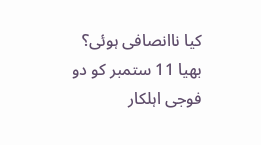کیا ناانصافی ہوئی؟
بھیا 11 ستمبر کو دو فوجی اہلکار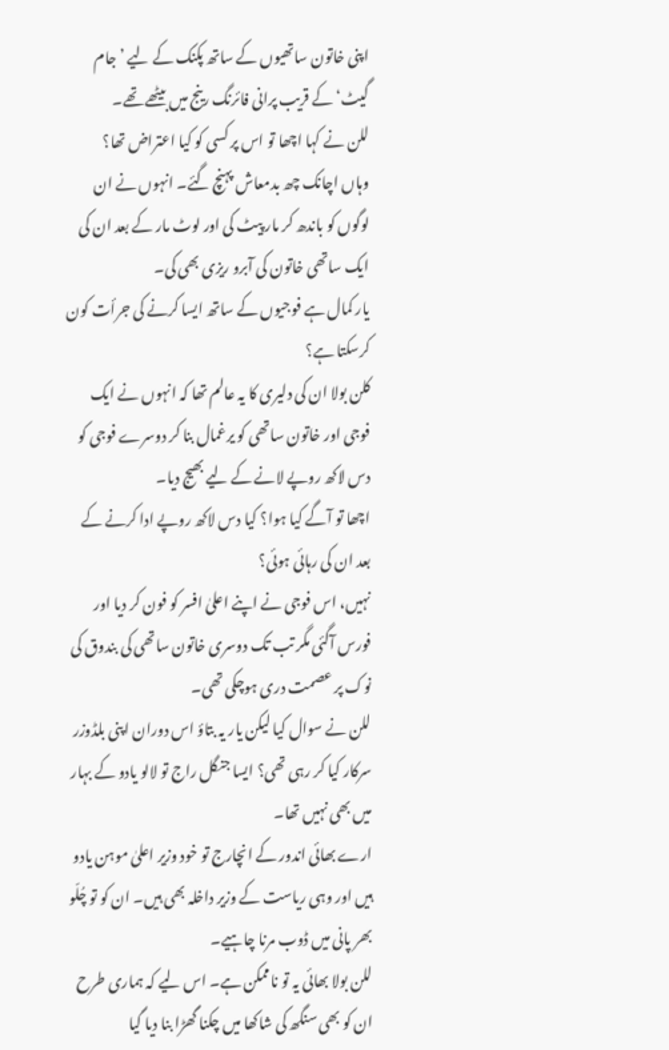اپنی خاتون ساتھیوں کے ساتھ پکنک کے لیے ’جام گیٹ‘ کے قریب پرانی فائرنگ رینج میں بیٹھے تھے۔
للن نے کہا اچھا تو اس پر کسی کو کیا اعتراض تھا؟
وہاں اچانک چھ بدمعاش پہنچ گئے۔ انہوں نے ان لوگوں کو باندھ کر مار پیٹ کی اور لوٹ مار کے بعد ان کی ایک ساتھی خاتون کی آبرو ریزی بھی کی۔
یار کمال ہے فوجیوں کے ساتھ ایسا کرنے کی جرأت کون کرسکتا ہے؟
کلن بولا ان کی دلیری کا یہ عالم تھا کہ انہوں نے ایک فوجی اور خاتون ساتھی کو یرغمال بنا کر دوسرے فوجی کو دس لاکھ روپے لانے کے لیے بھیج دیا۔
اچھا تو آگے کیا ہوا؟ کیا دس لاکھ روپے ادا کرنے کے بعد ان کی رہائی ہوئی؟
نہیں، اس فوجی نے اپنے اعلیٰ افسر کو فون کر دیا اور فورس آگئی مگر تب تک دوسری خاتون ساتھی کی بندوق کی نوک پر عصمت دری ہوچکی تھی۔
للن نے سوال کیا لیکن یار یہ بتاؤ اس دوران اپنی بلڈوزر سرکار کیا کر رہی تھی؟ ایسا جنگل راج تو لالو یادو کے بہار میں بھی نہیں تھا۔
ارے بھائی اندور کے انچارج تو خود وزیر اعلیٰ موہن یادو ہیں اور وہی ریاست کے وزیر داخلہ بھی ہیں۔ ان کو تو چُلّو بھر پانی میں ڈوب مرنا چاہیے۔
للن بولا بھائی یہ تو ناممکن ہے۔ اس لیے کہ ہماری طرح ان کو بھی سنگھ کی شاکھا میں چکنا گھڑا بنا دیا گیا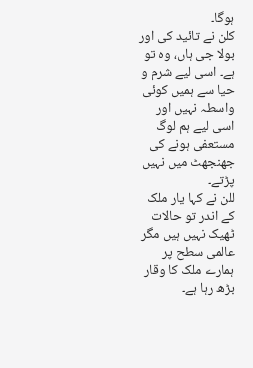ہوگا۔
کلن نے تائید کی اور بولا جی ہاں، وہ تو ہے۔ اسی لیے شرم و حیا سے ہمیں کوئی واسطہ نہیں اور اسی لیے ہم لوگ مستعفی ہونے کی جھنجھٹ میں نہیں پڑتے۔
للن نے کہا یار ملک کے اندر تو حالات ٹھیک نہیں ہیں مگر عالمی سطح پر ہمارے ملک کا وقار بڑھ رہا ہے۔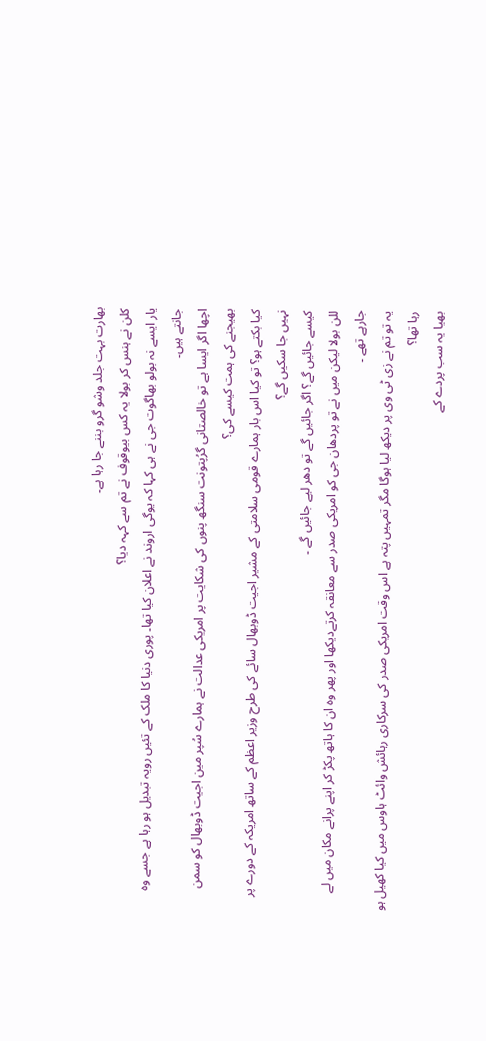بھارت بہت جلد وشو گرو بننے جا رہا ہے۔
کلن نے ہنس کر بولا یہ کس بیوقوف نے تم سے کہہ دیا؟
یار ایسے نہ بولو بھاگوت جی نے ہی کہا کہ یوگی اروند نے اعلان کیا تھا۔ پوری دنیا کا ملک کے تئیں رویہ تبدیل ہو رہا ہے جسے وہ جانتے ہیں۔
اچھا اگر ایسا ہے تو خالصتانی گرُپتونت سنگھ پنوں کی شکایت پر امریکی عدالت نے ہمارے سُپر مین اجیت ڈوبھال کو سمن بھیجنے کی ہمت کیسے کی؟
کیا بکتے ہو؟ تو کیا اس بار ہمارے قومی سلامتی کے مشیر اجیت ڈوبھال سائے کی طرح وزیر اعظم کے ساتھ امریکہ کے دورے پر نہیں جا سکیں گے؟
کیسے جائیں گے؟ اگر جائیں گے تو دھر لیے جائیں گے ۔
للن بولا لیکن میں نے تو پردھان جی کو امریکی صدر سے معانقہ کرتےدیکھا اور پھر وہ ان کا ہاتھ پکڑ کر اپنے پرانے مکان میں لے جارہے تھے ۔
یہ تو تم نے زی ٹی وی پر دیکھ لیا ہوگا مگر تمہیں پتہ ہے اس وقت امریکی صدر کی سرکاری رہائش وائٹ ہاوس میں کیا کھیل ہو رہا تھا؟
بھیا یہ سب پردے کے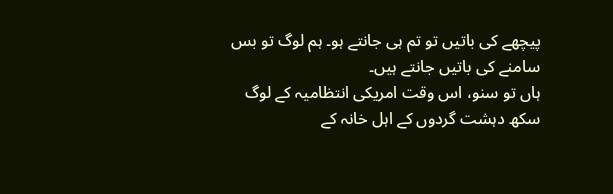پیچھے کی باتیں تو تم ہی جانتے ہو۔ ہم لوگ تو بس سامنے کی باتیں جانتے ہیں۔
ہاں تو سنو، اس وقت امریکی انتظامیہ کے لوگ سکھ دہشت گردوں کے اہل خانہ کے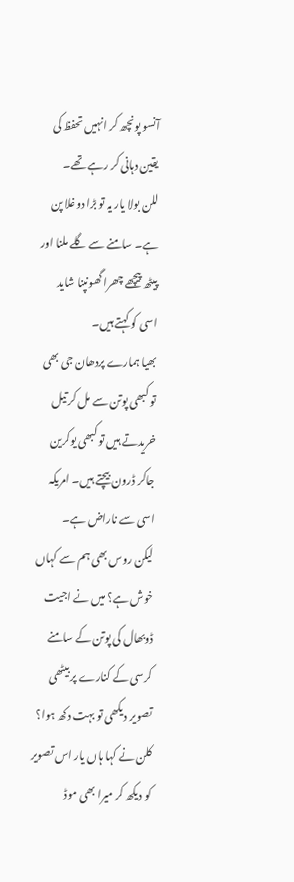آنسو پونچھ کر انہیں تحفظ کی یقین دہانی کر رہے تھے۔
للن بولا یار یہ تو بڑا دوغلا پن ہے۔ سامنے سے گلے ملنا اور پیٹھ پیچھے چھرا گھونپنا شاید اسی کو کہتے ہیں۔
بھیا ہمارے پردھان جی بھی تو کبھی پوتن سے مل کر تیل خریدتے ہیں تو کبھی یوکرین جاکر ڈرون بیچتے ہیں۔ امریکہ اسی سے ناراض ہے۔
لیکن روس بھی ہم سے کہاں خوش ہے؟ میں نے اجیت ڈوبھال کی پوتن کے سامنے کرسی کے کنارے پر بیٹھی تصویر دیکھی تو بہت دکھ ہوا؟
کلن نے کہا ہاں یار اس تصویر کو دیکھ کر میرا بھی موڈ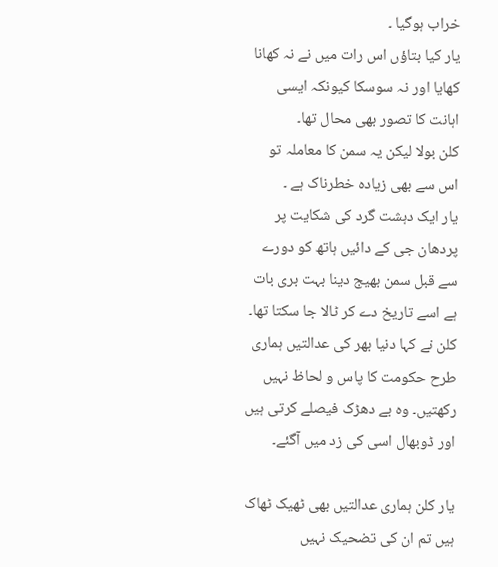خراب ہوگیا ۔
یار کیا بتاؤں اس رات میں نے نہ کھانا کھایا اور نہ سوسکا کیونکہ ایسی اہانت کا تصور بھی محال تھا۔
کلن بولا لیکن یہ سمن کا معاملہ تو اس سے بھی زیادہ خطرناک ہے ۔
یار ایک دہشت گرد کی شکایت پر پردھان جی کے دائیں ہاتھ کو دورے سے قبل سمن بھیج دینا بہت بری بات ہے اسے تاریخ دے کر ٹالا جا سکتا تھا۔
کلن نے کہا دنیا بھر کی عدالتیں ہماری طرح حکومت کا پاس و لحاظ نہیں رکھتیں۔ وہ بے دھڑک فیصلے کرتی ہیں اور ڈوبھال اسی کی زد میں آگئے۔

یار کلن ہماری عدالتیں بھی ٹھیک ٹھاک ہیں تم ان کی تضحیک نہیں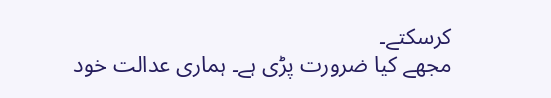کرسکتے۔
مجھے کیا ضرورت پڑی ہے۔ ہماری عدالت خود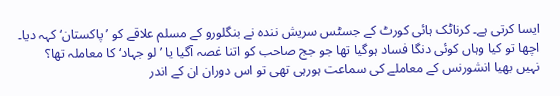ایسا کرتی ہے۔ کرناٹک ہائی کورٹ کے جسٹس سریش نندہ نے بنگلورو کے مسلم علاقے کو ’پاکستان‘ کہہ دیا۔
اچھا تو کیا وہاں کوئی دنگا فساد ہوگیا تھا جو جج صاحب کو اتنا غصہ آگیا یا ’لو جہاد‘ کا معاملہ تھا؟
نہیں بھیا انشورنس کے معاملے کی سماعت ہورہی تھی تو اس دوران ان کے اندر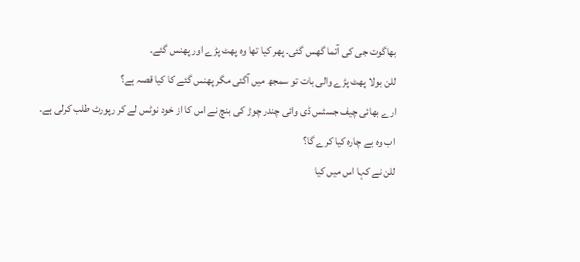بھاگوت جی کی آتما گھس گئی۔ پھر کیا تھا وہ پھٹ پڑے اور پھنس گئے۔
للن بولا پھٹ پڑے والی بات تو سمجھ میں آگئی مگر پھنس گئے کا کیا قصہ ہے؟
ارے بھائی چیف جسٹس ڈی وائی چندر چوڑ کی بنچ نے اس کا از خود نوٹس لے کر رپورٹ طلب کرلی ہے۔ اب وہ بے چارہ کیا کرے گا؟
للن نے کہا اس میں کیا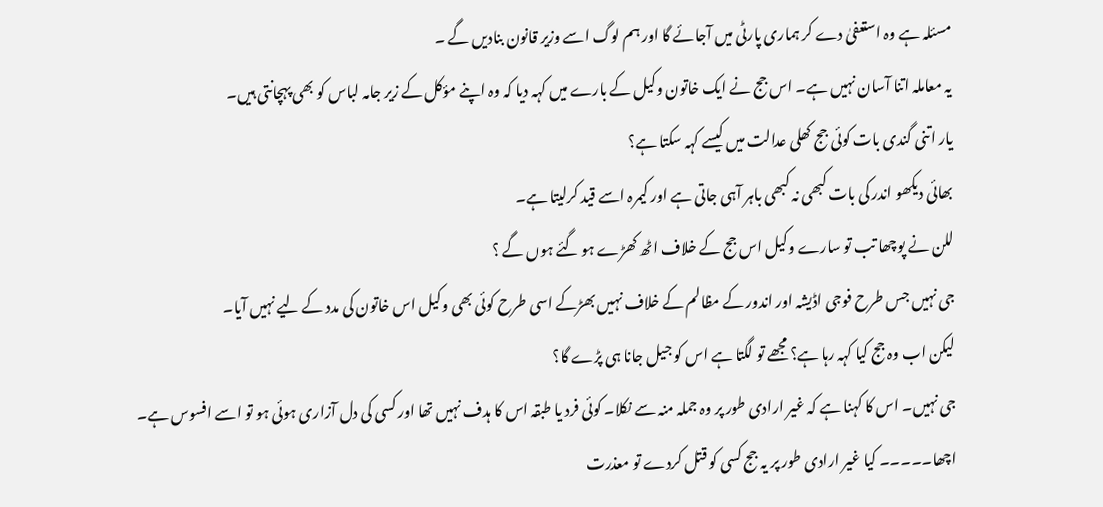مسئلہ ہے وہ استعفیٰ دے کر ہماری پارٹی میں آجائے گا اور ہم لوگ اسے وزیر قانون بنادیں گے ۔
یہ معاملہ اتنا آسان نہیں ہے۔ اس جج نے ایک خاتون وکیل کے بارے میں کہہ دیا کہ وہ اپنے مؤکل کے زیر جامہ لباس کو بھی پہچانتی ہیں۔
یار اتنی گندی بات کوئی جج کھلی عدالت میں کیسے کہہ سکتا ہے؟
بھائی دیکھو اندر کی بات کبھی نہ کبھی باہر آہی جاتی ہے اور کیمرہ اسے قید کرلیتا ہے۔
للن نے پوچھا تب تو سارے وکیل اس جج کے خلاف اٹھ کھڑے ہو گئے ہوں گے ؟
جی نہیں جس طرح فوجی اڈیشہ اور اندور کے مظالم کے خلاف نہیں بھڑکے اسی طرح کوئی بھی وکیل اس خاتون کی مدد کے لیے نہیں آیا۔
لیکن اب وہ جج کیا کہہ رہا ہے؟ مجھے تو لگتا ہے اس کو جیل جانا ہی پڑے گا؟
جی نہیں۔ اس کا کہنا ہے کہ غیر ارادی طور پر وہ جملہ منہ سے نکلا۔ کوئی فرد یا طبقہ اس کا ہدف نہیں تھا اور کسی کی دل آزاری ہوئی ہو تو اسے افسوس ہے۔
اچھا۔۔۔۔۔ کیا غیر ارادی طور پر یہ جج کسی کو قتل کردے تو معذرت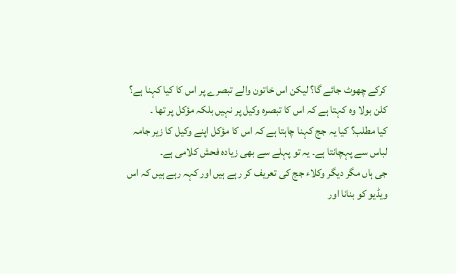کرکے چھوٹ جائے گا؟ لیکن اس خاتون والے تبصرے پر اس کا کیا کہنا ہے؟
کلن بولا وہ کہتا ہے کہ اس کا تبصرہ وکیل پر نہیں بلکہ مؤکل پر تھا ۔
کیا مطلب؟ کیا یہ جج کہنا چاہتا ہے کہ اس کا مؤکل اپنے وکیل کا زیر جامہ لباس سے پہچانتا ہے۔ یہ تو پہلے سے بھی زیادہ فحش کلامی ہے۔
جی ہاں مگر دیگر وکلاء جج کی تعریف کر رہے ہیں اور کہہ رہے ہیں کہ اس ویڈیو کو بنانا اور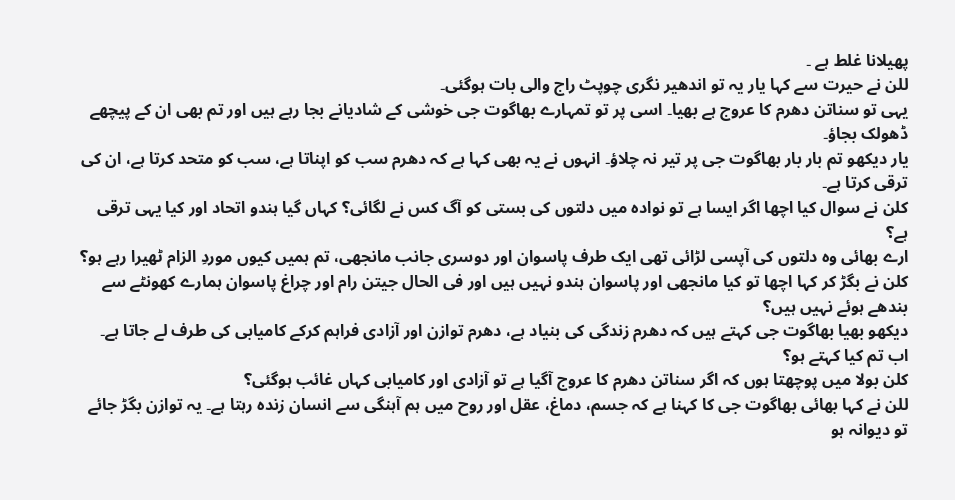پھیلانا غلط ہے ۔
للن نے حیرت سے کہا یار یہ تو اندھیر نگری چوپٹ راج والی بات ہوگئی۔
یہی تو سناتن دھرم کا عروج ہے بھیا۔ اسی پر تو تمہارے بھاگوت جی خوشی کے شادیانے بجا رہے ہیں اور تم بھی ان کے پیچھے ڈھولک بجاؤ۔
یار دیکھو تم بار بار بھاگوت جی پر تیر نہ چلاؤ۔ انہوں نے یہ بھی کہا ہے کہ دھرم سب کو اپناتا ہے، سب کو متحد کرتا ہے، ان کی ترقی کرتا ہے۔
کلن نے سوال کیا اچھا اگر ایسا ہے تو نوادہ میں دلتوں کی بستی کو آگ کس نے لگائی؟ کہاں گیا ہندو اتحاد اور کیا یہی ترقی ہے؟
ارے بھائی وہ دلتوں کی آپسی لڑائی تھی ایک طرف پاسوان اور دوسری جانب مانجھی، تم ہمیں کیوں موردِ الزام ٹھیرا رہے ہو؟
کلن نے بگڑ کر کہا اچھا تو کیا مانجھی اور پاسوان ہندو نہیں ہیں اور فی الحال جیتن رام اور چراغ پاسوان ہمارے کھونٹے سے بندھے ہوئے نہیں ہیں؟
دیکھو بھیا بھاگوت جی کہتے ہیں کہ دھرم زندگی کی بنیاد ہے، دھرم توازن اور آزادی فراہم کرکے کامیابی کی طرف لے جاتا ہے۔ اب تم کیا کہتے ہو؟
کلن بولا میں پوچھتا ہوں کہ اگر سناتن دھرم کا عروج آگیا ہے تو آزادی اور کامیابی کہاں غائب ہوگئی؟
للن نے کہا بھائی بھاگوت جی کا کہنا ہے کہ جسم، دماغ، عقل اور روح میں ہم آہنگی سے انسان زندہ رہتا ہے۔ یہ توازن بگڑ جائے تو دیوانہ ہو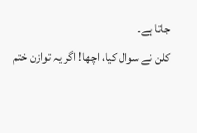جاتا ہے۔
کلن نے سوال کیا، اچھا! اگر یہ توازن ختم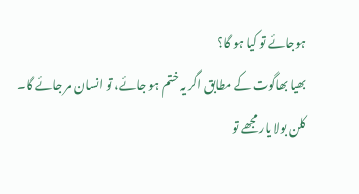ہوجائے تو کیا ہو گا؟
بھیا بھاگوت کے مطابق اگر یہ ختم ہو جائے، تو انسان مر جائے گا۔
کلن بولا یار مجھے تو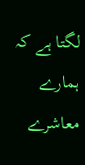لگتا ہے کہ ہمارے معاشرے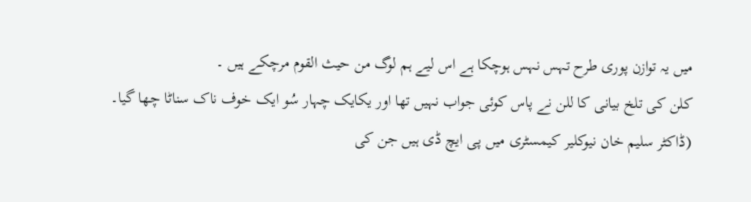میں یہ توازن پوری طرح تہس نہس ہوچکا ہے اس لیے ہم لوگ من حیث القوم مرچکے ہیں ۔
کلن کی تلخ بیانی کا للن نے پاس کوئی جواب نہیں تھا اور یکایک چہار سُو ایک خوف ناک سناٹا چھا گیا۔
(ڈاکٹر سلیم خان نیوکلیر کیمسٹری میں پی ایچ ڈی ہیں جن کی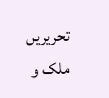تحریریں ملک و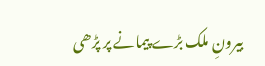بیرونِ ملک بڑے پیمانے پر پڑھی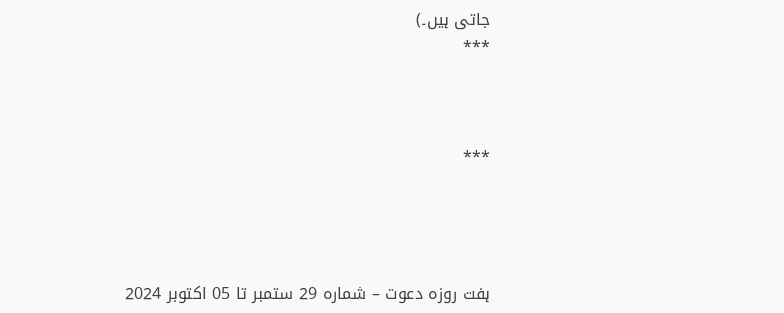جاتی ہیں۔)
***



***




ہفت روزہ دعوت – شمارہ 29 ستمبر تا 05 اکتوبر 2024